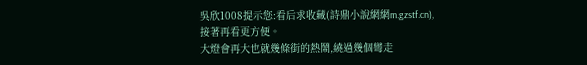吳欣1008提示您:看后求收藏(詩鼎小說網網m.gzstf.cn),接著再看更方便。
大燈會再大也就幾條街的熱鬧,繞過幾個彎走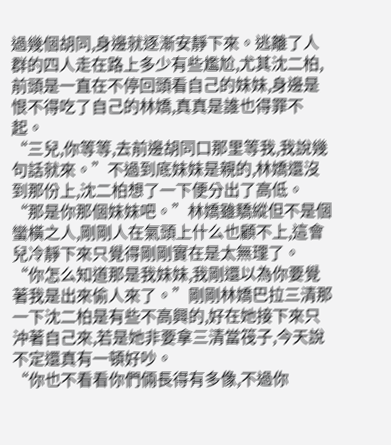過幾個胡同,身邊就逐漸安靜下來。逃離了人群的四人走在路上多少有些尷尬,尤其沈二柏,前頭是一直在不停回頭看自己的妹妹,身邊是恨不得吃了自己的林嬌,真真是誰也得罪不起。
“三兒,你等等,去前邊胡同口那里等我,我說幾句話就來。”不過到底妹妹是親的,林嬌還沒到那份上,沈二柏想了一下便分出了高低。
“那是你那個妹妹吧。”林嬌雖驕縱但不是個蠻橫之人,剛剛人在氣頭上什么也顧不上,這會兒冷靜下來只覺得剛剛實在是太無理了。
“你怎么知道那是我妹妹,我剛還以為你要覺著我是出來偷人來了。”剛剛林嬌巴拉三清那一下沈二柏是有些不高興的,好在她接下來只沖著自己來,若是她非要拿三清當筏子,今天說不定還真有一頓好吵。
“你也不看看你們倆長得有多像,不過你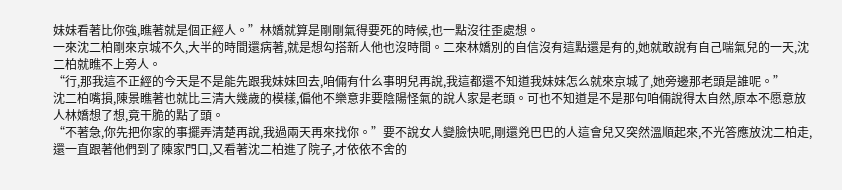妹妹看著比你強,瞧著就是個正經人。”林嬌就算是剛剛氣得要死的時候,也一點沒往歪處想。
一來沈二柏剛來京城不久,大半的時間還病著,就是想勾搭新人他也沒時間。二來林嬌別的自信沒有這點還是有的,她就敢說有自己喘氣兒的一天,沈二柏就瞧不上旁人。
“行,那我這不正經的今天是不是能先跟我妹妹回去,咱倆有什么事明兒再說,我這都還不知道我妹妹怎么就來京城了,她旁邊那老頭是誰呢。”
沈二柏嘴損,陳景瞧著也就比三清大幾歲的模樣,偏他不樂意非要陰陽怪氣的說人家是老頭。可也不知道是不是那句咱倆說得太自然,原本不愿意放人林嬌想了想,竟干脆的點了頭。
“不著急,你先把你家的事擺弄清楚再說,我過兩天再來找你。”要不說女人變臉快呢,剛還兇巴巴的人這會兒又突然溫順起來,不光答應放沈二柏走,還一直跟著他們到了陳家門口,又看著沈二柏進了院子,才依依不舍的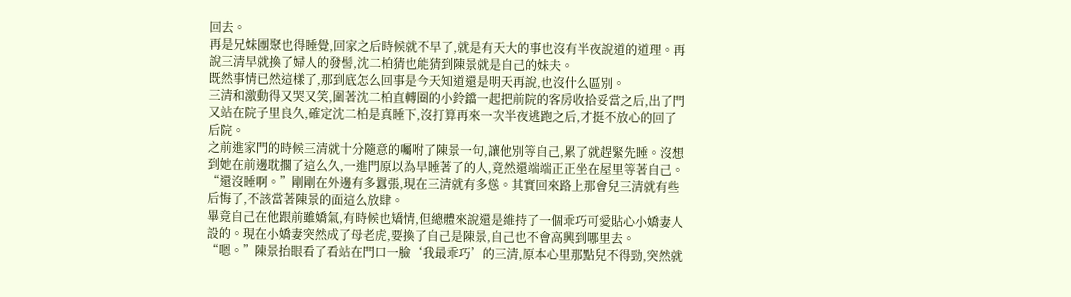回去。
再是兄妹團聚也得睡覺,回家之后時候就不早了,就是有天大的事也沒有半夜說道的道理。再說三清早就換了婦人的發髻,沈二柏猜也能猜到陳景就是自己的妹夫。
既然事情已然這樣了,那到底怎么回事是今天知道還是明天再說,也沒什么區別。
三清和激動得又哭又笑,圍著沈二柏直轉圈的小鈴鐺一起把前院的客房收拾妥當之后,出了門又站在院子里良久,確定沈二柏是真睡下,沒打算再來一次半夜逃跑之后,才挺不放心的回了后院。
之前進家門的時候三清就十分隨意的囑咐了陳景一句,讓他別等自己,累了就趕緊先睡。沒想到她在前邊耽擱了這么久,一進門原以為早睡著了的人,竟然還端端正正坐在屋里等著自己。
“還沒睡啊。”剛剛在外邊有多囂張,現在三清就有多慫。其實回來路上那會兒三清就有些后悔了,不該當著陳景的面這么放肆。
畢竟自己在他跟前雖嬌氣,有時候也矯情,但總體來說還是維持了一個乖巧可愛貼心小嬌妻人設的。現在小嬌妻突然成了母老虎,要換了自己是陳景,自己也不會高興到哪里去。
“嗯。”陳景抬眼看了看站在門口一臉‘我最乖巧’的三清,原本心里那點兒不得勁,突然就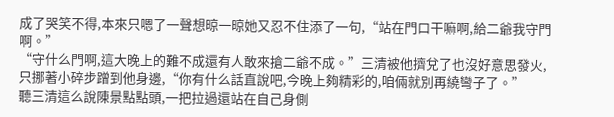成了哭笑不得,本來只嗯了一聲想晾一晾她又忍不住添了一句,“站在門口干嘛啊,給二爺我守門啊。”
“守什么門啊,這大晚上的難不成還有人敢來搶二爺不成。”三清被他擠兌了也沒好意思發火,只挪著小碎步蹭到他身邊,“你有什么話直說吧,今晚上夠精彩的,咱倆就別再繞彎子了。”
聽三清這么說陳景點點頭,一把拉過還站在自己身側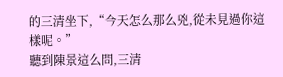的三清坐下,“今天怎么那么兇,從未見過你這樣呢。”
聽到陳景這么問,三清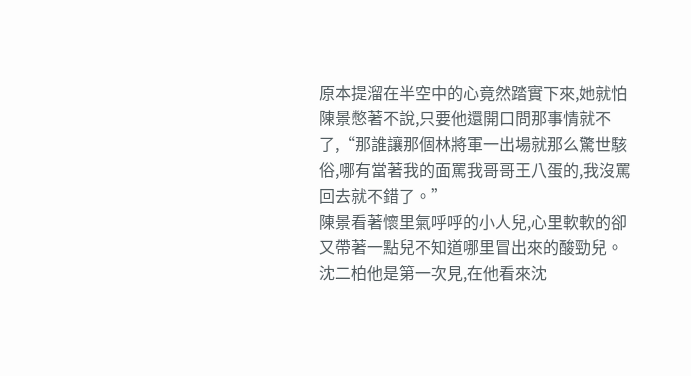原本提溜在半空中的心竟然踏實下來,她就怕陳景憋著不說,只要他還開口問那事情就不了,“那誰讓那個林將軍一出場就那么驚世駭俗,哪有當著我的面罵我哥哥王八蛋的,我沒罵回去就不錯了。”
陳景看著懷里氣呼呼的小人兒,心里軟軟的卻又帶著一點兒不知道哪里冒出來的酸勁兒。沈二柏他是第一次見,在他看來沈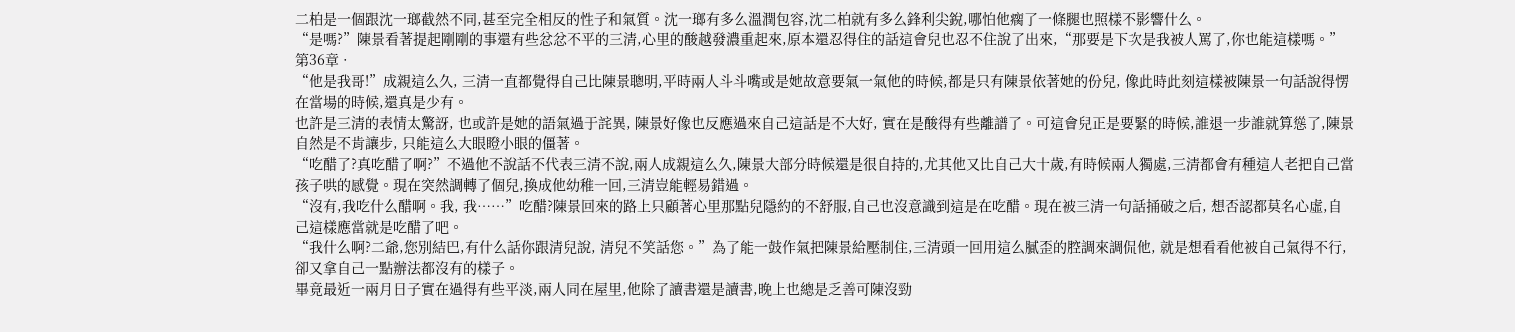二柏是一個跟沈一瑯截然不同,甚至完全相反的性子和氣質。沈一瑯有多么溫潤包容,沈二柏就有多么鋒利尖銳,哪怕他瘸了一條腿也照樣不影響什么。
“是嗎?”陳景看著提起剛剛的事還有些忿忿不平的三清,心里的酸越發濃重起來,原本還忍得住的話這會兒也忍不住說了出來,“那要是下次是我被人罵了,你也能這樣嗎。”
第36章 ·
“他是我哥!”成親這么久, 三清一直都覺得自己比陳景聰明,平時兩人斗斗嘴或是她故意要氣一氣他的時候,都是只有陳景依著她的份兒, 像此時此刻這樣被陳景一句話說得愣在當場的時候,還真是少有。
也許是三清的表情太驚訝, 也或許是她的語氣過于詫異, 陳景好像也反應過來自己這話是不大好, 實在是酸得有些離譜了。可這會兒正是要緊的時候,誰退一步誰就算慫了,陳景自然是不肯讓步, 只能這么大眼瞪小眼的僵著。
“吃醋了?真吃醋了啊?”不過他不說話不代表三清不說,兩人成親這么久,陳景大部分時候還是很自持的,尤其他又比自己大十歲,有時候兩人獨處,三清都會有種這人老把自己當孩子哄的感覺。現在突然調轉了個兒,換成他幼稚一回,三清豈能輕易錯過。
“沒有,我吃什么醋啊。我, 我……”吃醋?陳景回來的路上只顧著心里那點兒隱約的不舒服,自己也沒意識到這是在吃醋。現在被三清一句話捅破之后, 想否認都莫名心虛,自己這樣應當就是吃醋了吧。
“我什么啊?二爺,您別結巴,有什么話你跟清兒說, 清兒不笑話您。”為了能一鼓作氣把陳景給壓制住,三清頭一回用這么膩歪的腔調來調侃他, 就是想看看他被自己氣得不行,卻又拿自己一點辦法都沒有的樣子。
畢竟最近一兩月日子實在過得有些平淡,兩人同在屋里,他除了讀書還是讀書,晚上也總是乏善可陳沒勁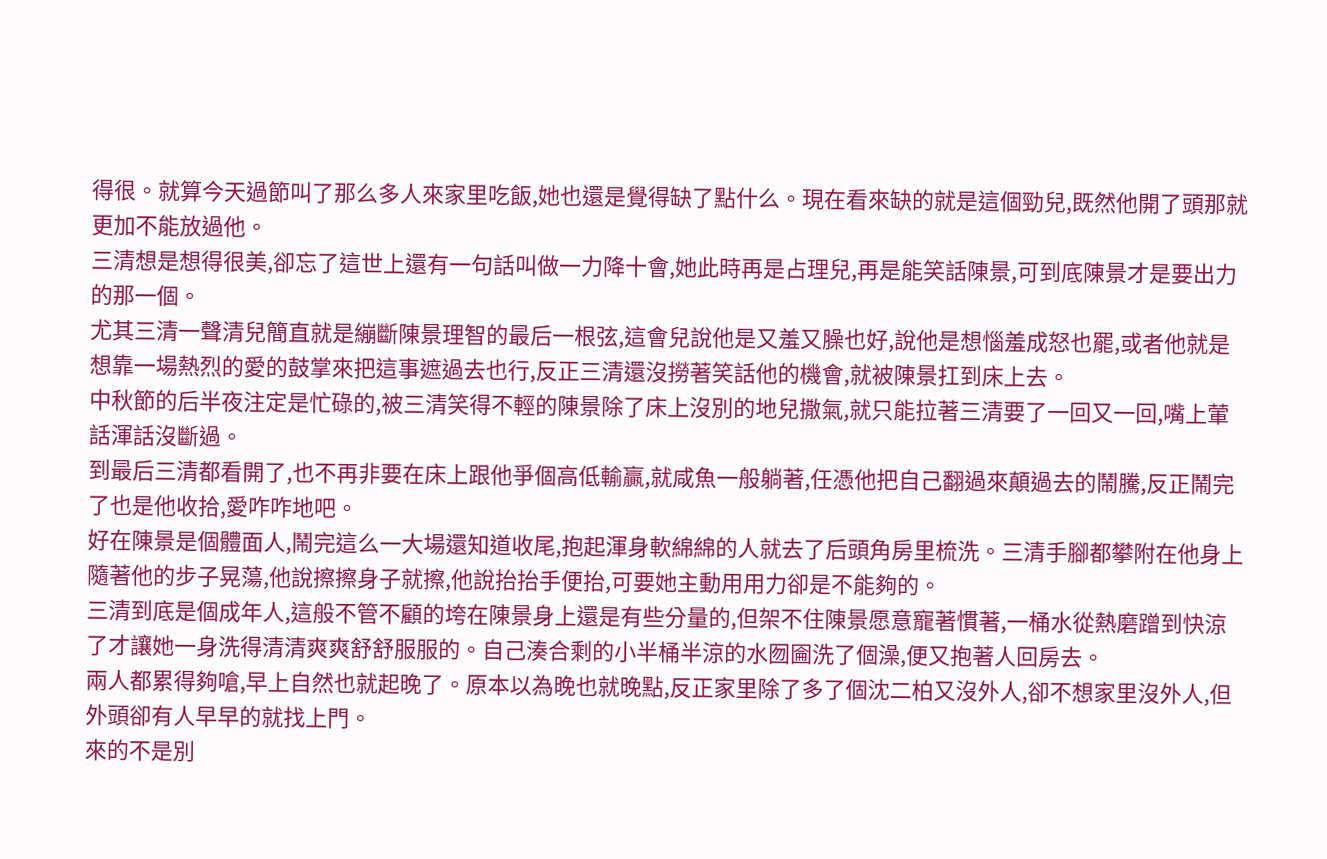得很。就算今天過節叫了那么多人來家里吃飯,她也還是覺得缺了點什么。現在看來缺的就是這個勁兒,既然他開了頭那就更加不能放過他。
三清想是想得很美,卻忘了這世上還有一句話叫做一力降十會,她此時再是占理兒,再是能笑話陳景,可到底陳景才是要出力的那一個。
尤其三清一聲清兒簡直就是繃斷陳景理智的最后一根弦,這會兒說他是又羞又臊也好,說他是想惱羞成怒也罷,或者他就是想靠一場熱烈的愛的鼓掌來把這事遮過去也行,反正三清還沒撈著笑話他的機會,就被陳景扛到床上去。
中秋節的后半夜注定是忙碌的,被三清笑得不輕的陳景除了床上沒別的地兒撒氣,就只能拉著三清要了一回又一回,嘴上葷話渾話沒斷過。
到最后三清都看開了,也不再非要在床上跟他爭個高低輸贏,就咸魚一般躺著,任憑他把自己翻過來顛過去的鬧騰,反正鬧完了也是他收拾,愛咋咋地吧。
好在陳景是個體面人,鬧完這么一大場還知道收尾,抱起渾身軟綿綿的人就去了后頭角房里梳洗。三清手腳都攀附在他身上隨著他的步子晃蕩,他說擦擦身子就擦,他說抬抬手便抬,可要她主動用用力卻是不能夠的。
三清到底是個成年人,這般不管不顧的垮在陳景身上還是有些分量的,但架不住陳景愿意寵著慣著,一桶水從熱磨蹭到快涼了才讓她一身洗得清清爽爽舒舒服服的。自己湊合剩的小半桶半涼的水囫圇洗了個澡,便又抱著人回房去。
兩人都累得夠嗆,早上自然也就起晚了。原本以為晚也就晚點,反正家里除了多了個沈二柏又沒外人,卻不想家里沒外人,但外頭卻有人早早的就找上門。
來的不是別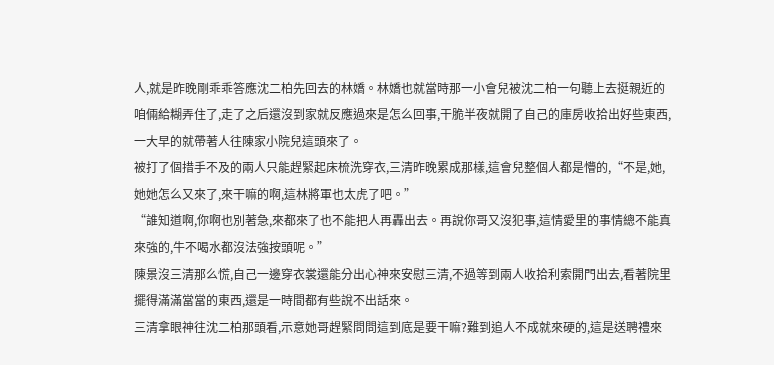人,就是昨晚剛乖乖答應沈二柏先回去的林嬌。林嬌也就當時那一小會兒被沈二柏一句聽上去挺親近的咱倆給糊弄住了,走了之后還沒到家就反應過來是怎么回事,干脆半夜就開了自己的庫房收拾出好些東西,一大早的就帶著人往陳家小院兒這頭來了。
被打了個措手不及的兩人只能趕緊起床梳洗穿衣,三清昨晚累成那樣,這會兒整個人都是懵的,“不是,她,她她怎么又來了,來干嘛的啊,這林將軍也太虎了吧。”
“誰知道啊,你啊也別著急,來都來了也不能把人再轟出去。再說你哥又沒犯事,這情愛里的事情總不能真來強的,牛不喝水都沒法強按頭呢。”
陳景沒三清那么慌,自己一邊穿衣裳還能分出心神來安慰三清,不過等到兩人收拾利索開門出去,看著院里擺得滿滿當當的東西,還是一時間都有些說不出話來。
三清拿眼神往沈二柏那頭看,示意她哥趕緊問問這到底是要干嘛?難到追人不成就來硬的,這是送聘禮來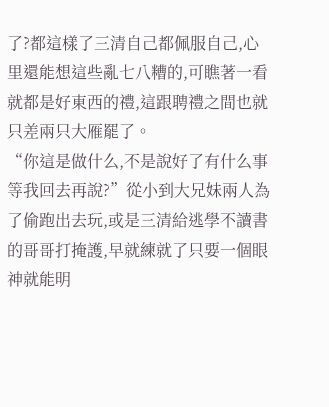了?都這樣了三清自己都佩服自己,心里還能想這些亂七八糟的,可瞧著一看就都是好東西的禮,這跟聘禮之間也就只差兩只大雁罷了。
“你這是做什么,不是說好了有什么事等我回去再說?”從小到大兄妹兩人為了偷跑出去玩,或是三清給逃學不讀書的哥哥打掩護,早就練就了只要一個眼神就能明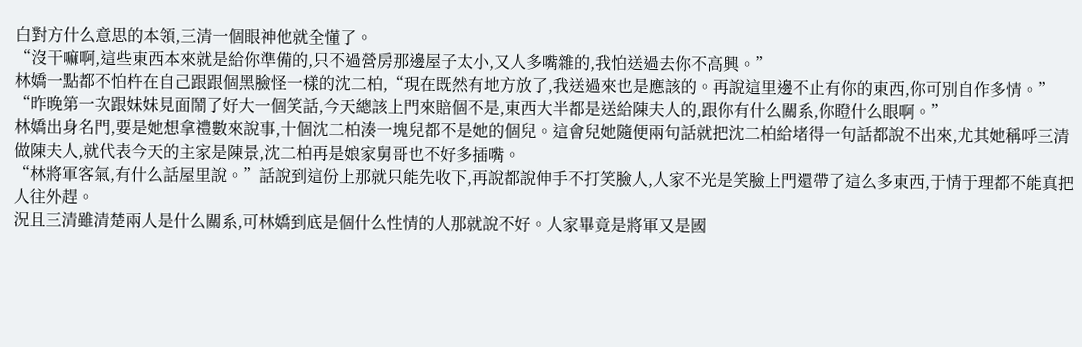白對方什么意思的本領,三清一個眼神他就全懂了。
“沒干嘛啊,這些東西本來就是給你準備的,只不過營房那邊屋子太小,又人多嘴雜的,我怕送過去你不高興。”
林嬌一點都不怕杵在自己跟跟個黑臉怪一樣的沈二柏,“現在既然有地方放了,我送過來也是應該的。再說這里邊不止有你的東西,你可別自作多情。”
“昨晚第一次跟妹妹見面鬧了好大一個笑話,今天總該上門來賠個不是,東西大半都是送給陳夫人的,跟你有什么關系,你瞪什么眼啊。”
林嬌出身名門,要是她想拿禮數來說事,十個沈二柏湊一塊兒都不是她的個兒。這會兒她隨便兩句話就把沈二柏給堵得一句話都說不出來,尤其她稱呼三清做陳夫人,就代表今天的主家是陳景,沈二柏再是娘家舅哥也不好多插嘴。
“林將軍客氣,有什么話屋里說。”話說到這份上那就只能先收下,再說都說伸手不打笑臉人,人家不光是笑臉上門還帶了這么多東西,于情于理都不能真把人往外趕。
況且三清雖清楚兩人是什么關系,可林嬌到底是個什么性情的人那就說不好。人家畢竟是將軍又是國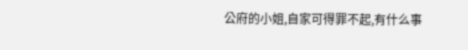公府的小姐,自家可得罪不起,有什么事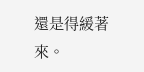還是得緩著來。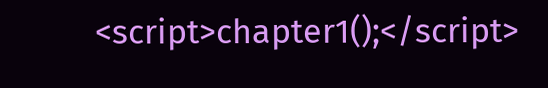<script>chapter1();</script>